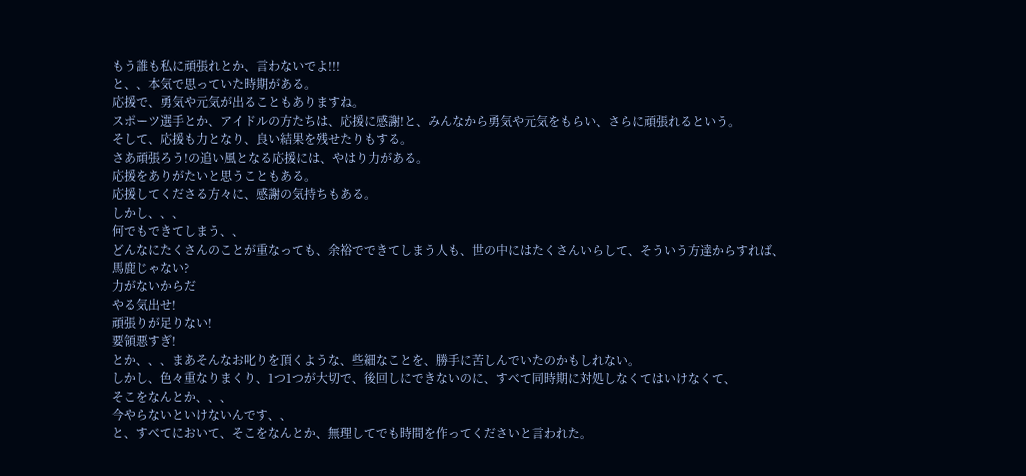もう誰も私に頑張れとか、言わないでよ!!!
と、、本気で思っていた時期がある。
応援で、勇気や元気が出ることもありますね。
スポーツ選手とか、アイドルの方たちは、応援に感謝!と、みんなから勇気や元気をもらい、さらに頑張れるという。
そして、応援も力となり、良い結果を残せたりもする。
さあ頑張ろう!の追い風となる応援には、やはり力がある。
応援をありがたいと思うこともある。
応援してくださる方々に、感謝の気持ちもある。
しかし、、、
何でもできてしまう、、
どんなにたくさんのことが重なっても、余裕でできてしまう人も、世の中にはたくさんいらして、そういう方達からすれば、
馬鹿じゃない?
力がないからだ
やる気出せ!
頑張りが足りない!
要領悪すぎ!
とか、、、まあそんなお叱りを頂くような、些細なことを、勝手に苦しんでいたのかもしれない。
しかし、色々重なりまくり、1つ1つが大切で、後回しにできないのに、すべて同時期に対処しなくてはいけなくて、
そこをなんとか、、、
今やらないといけないんです、、
と、すべてにおいて、そこをなんとか、無理してでも時間を作ってくださいと言われた。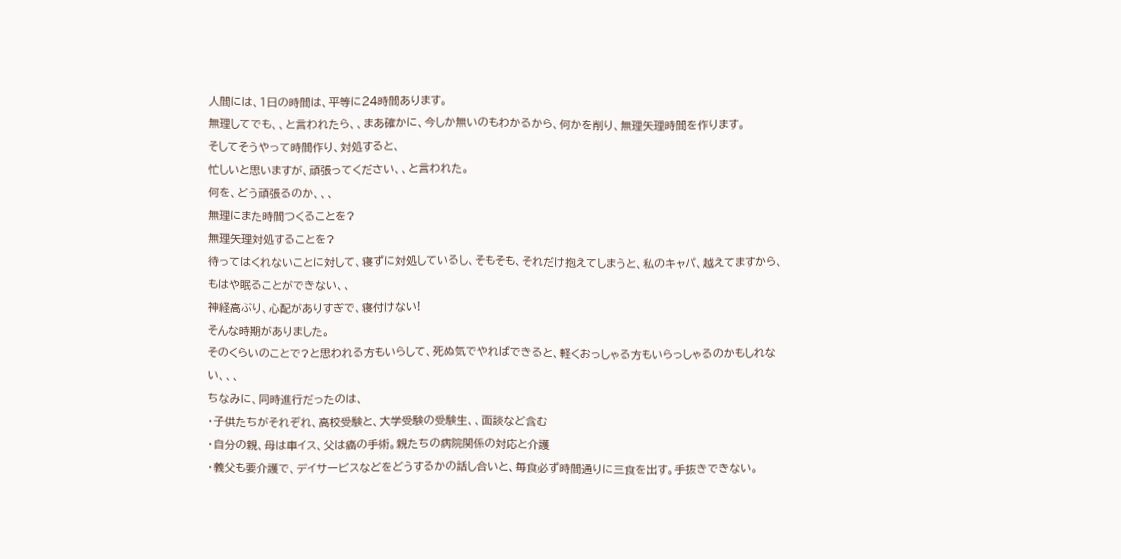人間には、1日の時間は、平等に24時間あります。
無理してでも、、と言われたら、、まあ確かに、今しか無いのもわかるから、何かを削り、無理矢理時間を作ります。
そしてそうやって時間作り、対処すると、
忙しいと思いますが、頑張ってください、、と言われた。
何を、どう頑張るのか、、、
無理にまた時間つくることを?
無理矢理対処することを?
待ってはくれないことに対して、寝ずに対処しているし、そもそも、それだけ抱えてしまうと、私のキャパ、越えてますから、もはや眠ることができない、、
神経高ぶり、心配がありすぎで、寝付けない!
そんな時期がありました。
そのくらいのことで?と思われる方もいらして、死ぬ気でやればできると、軽くおっしゃる方もいらっしゃるのかもしれない、、、
ちなみに、同時進行だったのは、
・子供たちがそれぞれ、高校受験と、大学受験の受験生、、面談など含む
・自分の親、母は車イス、父は癌の手術。親たちの病院関係の対応と介護
・義父も要介護で、デイサービスなどをどうするかの話し合いと、毎食必ず時間通りに三食を出す。手抜きできない。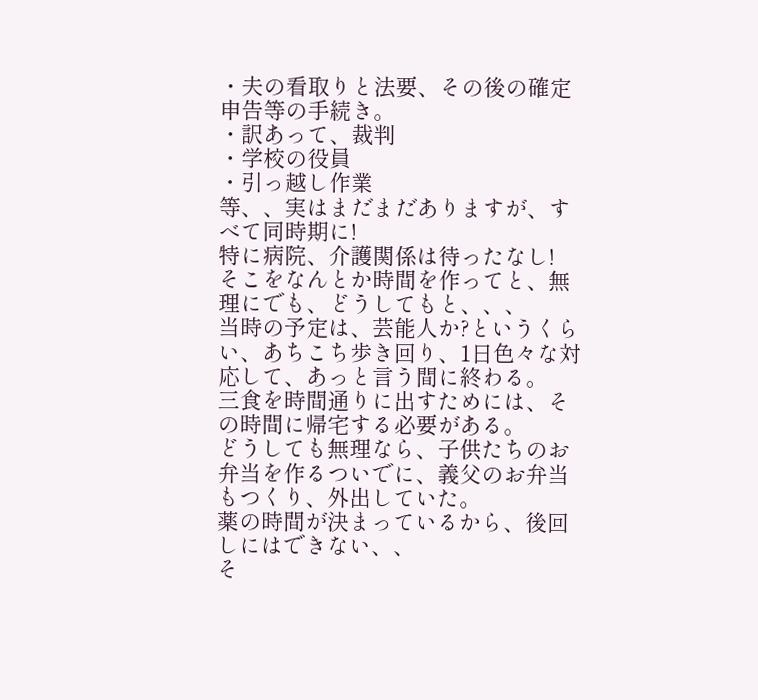・夫の看取りと法要、その後の確定申告等の手続き。
・訳あって、裁判
・学校の役員
・引っ越し作業
等、、実はまだまだありますが、すべて同時期に!
特に病院、介護関係は待ったなし!
そこをなんとか時間を作ってと、無理にでも、どうしてもと、、、
当時の予定は、芸能人か?というくらい、あちこち歩き回り、1日色々な対応して、あっと言う間に終わる。
三食を時間通りに出すためには、その時間に帰宅する必要がある。
どうしても無理なら、子供たちのお弁当を作るついでに、義父のお弁当もつくり、外出していた。
薬の時間が決まっているから、後回しにはできない、、
そ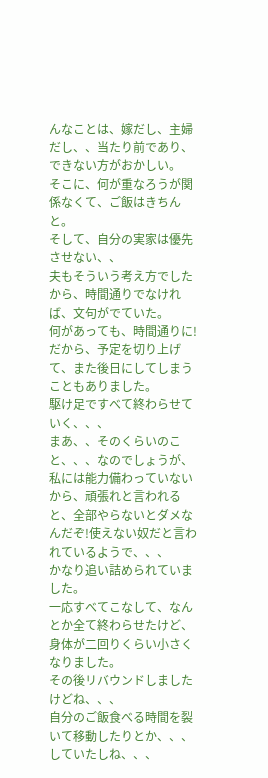んなことは、嫁だし、主婦だし、、当たり前であり、できない方がおかしい。
そこに、何が重なろうが関係なくて、ご飯はきちんと。
そして、自分の実家は優先させない、、
夫もそういう考え方でしたから、時間通りでなければ、文句がでていた。
何があっても、時間通りに!
だから、予定を切り上げて、また後日にしてしまうこともありました。
駆け足ですべて終わらせていく、、、
まあ、、そのくらいのこと、、、なのでしょうが、私には能力備わっていないから、頑張れと言われると、全部やらないとダメなんだぞ!使えない奴だと言われているようで、、、
かなり追い詰められていました。
一応すべてこなして、なんとか全て終わらせたけど、身体が二回りくらい小さくなりました。
その後リバウンドしましたけどね、、、
自分のご飯食べる時間を裂いて移動したりとか、、、していたしね、、、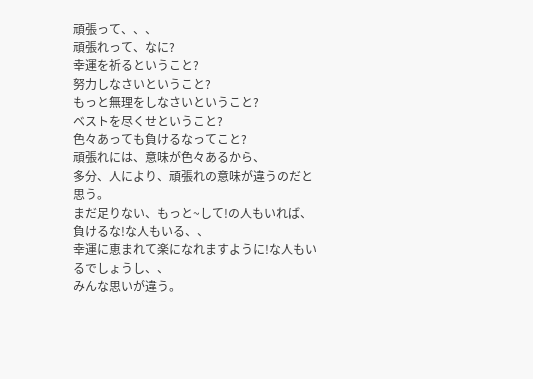頑張って、、、
頑張れって、なに?
幸運を祈るということ?
努力しなさいということ?
もっと無理をしなさいということ?
ベストを尽くせということ?
色々あっても負けるなってこと?
頑張れには、意味が色々あるから、
多分、人により、頑張れの意味が違うのだと思う。
まだ足りない、もっと~して!の人もいれば、負けるな!な人もいる、、
幸運に恵まれて楽になれますように!な人もいるでしょうし、、
みんな思いが違う。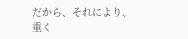だから、それにより、重く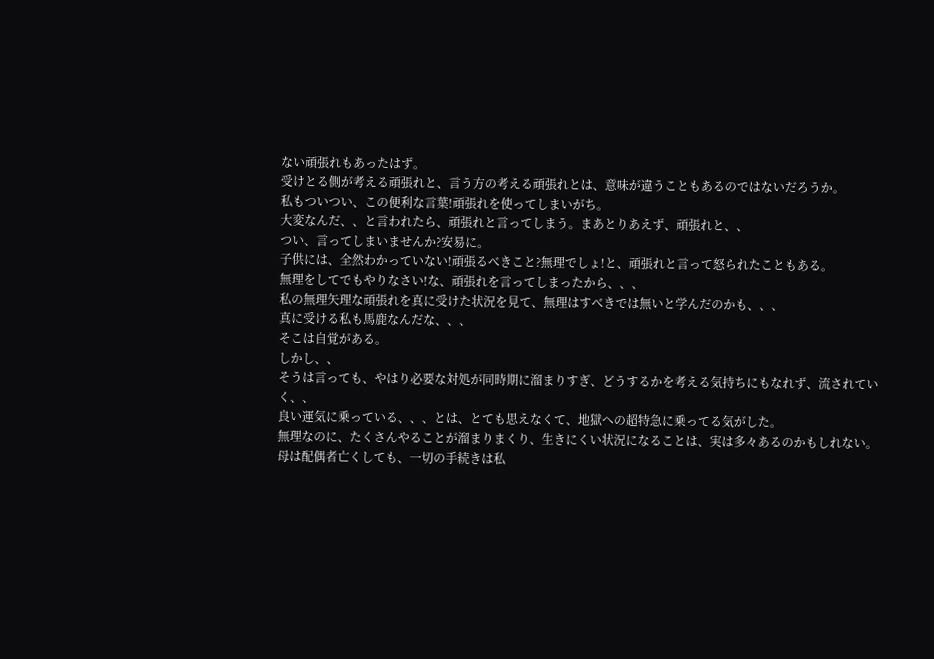ない頑張れもあったはず。
受けとる側が考える頑張れと、言う方の考える頑張れとは、意味が違うこともあるのではないだろうか。
私もついつい、この便利な言葉!頑張れを使ってしまいがち。
大変なんだ、、と言われたら、頑張れと言ってしまう。まあとりあえず、頑張れと、、
つい、言ってしまいませんか?安易に。
子供には、全然わかっていない!頑張るべきこと?無理でしょ!と、頑張れと言って怒られたこともある。
無理をしてでもやりなさい!な、頑張れを言ってしまったから、、、
私の無理矢理な頑張れを真に受けた状況を見て、無理はすべきでは無いと学んだのかも、、、
真に受ける私も馬鹿なんだな、、、
そこは自覚がある。
しかし、、
そうは言っても、やはり必要な対処が同時期に溜まりすぎ、どうするかを考える気持ちにもなれず、流されていく、、
良い運気に乗っている、、、とは、とても思えなくて、地獄への超特急に乗ってる気がした。
無理なのに、たくさんやることが溜まりまくり、生きにくい状況になることは、実は多々あるのかもしれない。
母は配偶者亡くしても、一切の手続きは私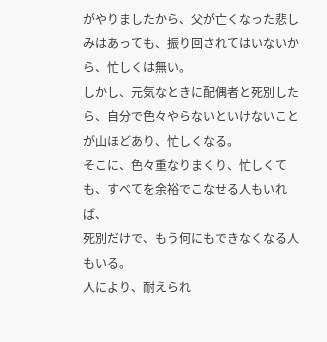がやりましたから、父が亡くなった悲しみはあっても、振り回されてはいないから、忙しくは無い。
しかし、元気なときに配偶者と死別したら、自分で色々やらないといけないことが山ほどあり、忙しくなる。
そこに、色々重なりまくり、忙しくても、すべてを余裕でこなせる人もいれば、
死別だけで、もう何にもできなくなる人もいる。
人により、耐えられ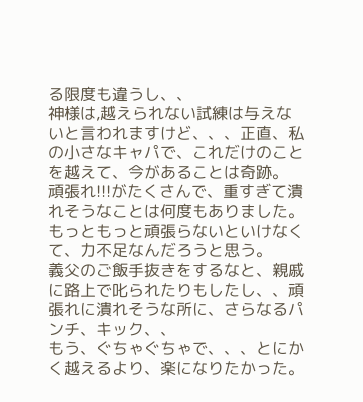る限度も違うし、、
神様は,越えられない試練は与えないと言われますけど、、、正直、私の小さなキャパで、これだけのことを越えて、今があることは奇跡。
頑張れ!!!がたくさんで、重すぎて潰れそうなことは何度もありました。
もっともっと頑張らないといけなくて、力不足なんだろうと思う。
義父のご飯手抜きをするなと、親戚に路上で叱られたりもしたし、、頑張れに潰れそうな所に、さらなるパンチ、キック、、
もう、ぐちゃぐちゃで、、、とにかく越えるより、楽になりたかった。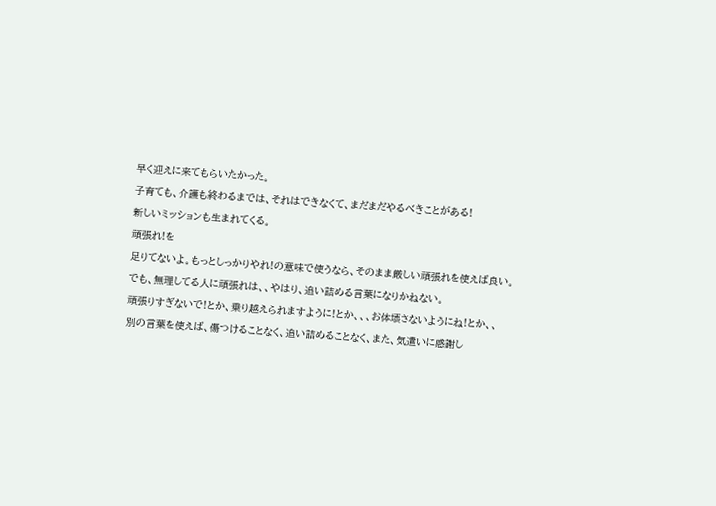早く迎えに来てもらいたかった。
子育ても、介護も終わるまでは、それはできなくて、まだまだやるべきことがある!
新しいミッションも生まれてくる。
頑張れ!を
足りてないよ。もっとしっかりやれ!の意味で使うなら、そのまま厳しい頑張れを使えば良い。
でも、無理してる人に頑張れは、、やはり、追い詰める言葉になりかねない。
頑張りすぎないで!とか、乗り越えられますように!とか、、、お体壊さないようにね!とか、、
別の言葉を使えば、傷つけることなく、追い詰めることなく、また、気遣いに感謝し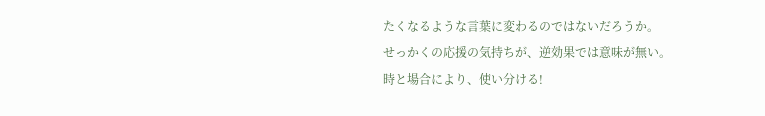たくなるような言葉に変わるのではないだろうか。
せっかくの応援の気持ちが、逆効果では意味が無い。
時と場合により、使い分ける!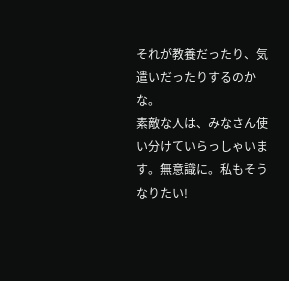それが教養だったり、気遣いだったりするのかな。
素敵な人は、みなさん使い分けていらっしゃいます。無意識に。私もそうなりたい!